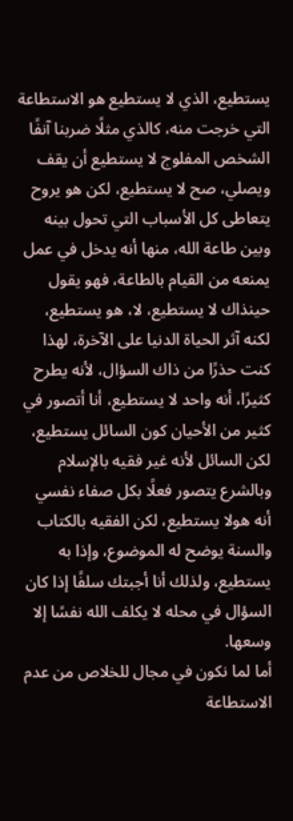يستطيع، الذي لا يستطيع هو الاستطاعة التي خرجت منه، كالذي مثلًا ضربنا آنفًا الشخص المفلوج لا يستطيع أن يقف ويصلي، صح لا يستطيع، لكن هو يروح يتعاطى كل الأسباب التي تحول بينه وبين طاعة الله، منها أنه يدخل في عمل يمنعه من القيام بالطاعة، فهو يقول حينذاك لا يستطيع، لا، هو يستطيع، لكنه آثر الحياة الدنيا على الآخرة، لهذا كنت حذرًا من ذاك السؤال، لأنه يطرح كثيرًا، أنه واحد لا يستطيع، أنا أتصور في كثير من الأحيان كون السائل يستطيع، لكن السائل لأنه غير فقيه بالإسلام وبالشرع يتصور فعلًا بكل صفاء نفسي أنه هولا يستطيع، لكن الفقيه بالكتاب والسنة يوضح له الموضوع، وإذا به يستطيع، ولذلك أنا أجبتك سلفًا إذا كان السؤال في محله لا يكلف الله نفسًا إلا وسعها.
أما لما نكون في مجال للخلاص من عدم الاستطاعة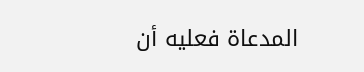المدعاة فعليه أن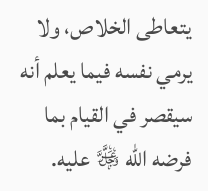يتعاطى الخلاص، ولا يرمي نفسه فيما يعلم أنه سيقصر في القيام بما فرضه الله ﷿ عليه.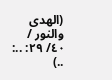(الهدى والنور / ٤٠/ ٢٩: ..: ..)